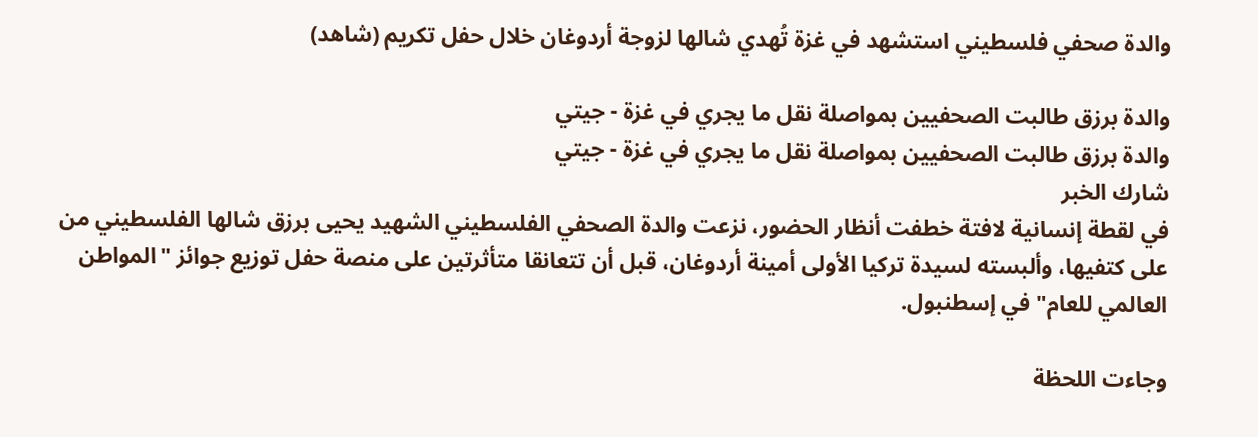والدة صحفي فلسطيني استشهد في غزة تُهدي شالها لزوجة أردوغان خلال حفل تكريم (شاهد)

والدة برزق طالبت الصحفيين بمواصلة نقل ما يجري في غزة - جيتي
والدة برزق طالبت الصحفيين بمواصلة نقل ما يجري في غزة - جيتي
شارك الخبر
في لقطة إنسانية لافتة خطفت أنظار الحضور، نزعت والدة الصحفي الفلسطيني الشهيد يحيى برزق شالها الفلسطيني من على كتفيها، وألبسته لسيدة تركيا الأولى أمينة أردوغان، قبل أن تتعانقا متأثرتين على منصة حفل توزيع جوائز "المواطن العالمي للعام" في إسطنبول.

وجاءت اللحظة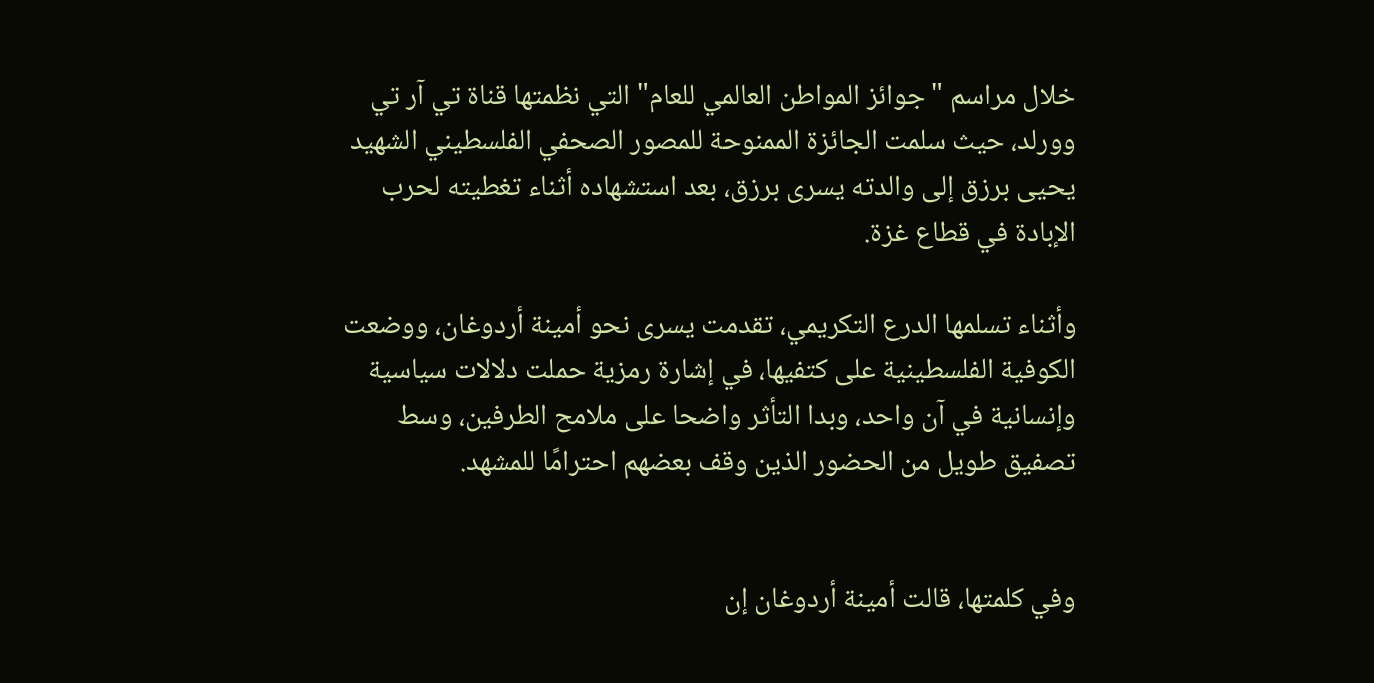خلال مراسم "جوائز المواطن العالمي للعام" التي نظمتها قناة تي آر تي وورلد، حيث سلمت الجائزة الممنوحة للمصور الصحفي الفلسطيني الشهيد يحيى برزق إلى والدته يسرى برزق، بعد استشهاده أثناء تغطيته لحرب الإبادة في قطاع غزة.

وأثناء تسلمها الدرع التكريمي، تقدمت يسرى نحو أمينة أردوغان، ووضعت الكوفية الفلسطينية على كتفيها، في إشارة رمزية حملت دلالات سياسية وإنسانية في آن واحد، وبدا التأثر واضحا على ملامح الطرفين، وسط تصفيق طويل من الحضور الذين وقف بعضهم احترامًا للمشهد.


وفي كلمتها، قالت أمينة أردوغان إن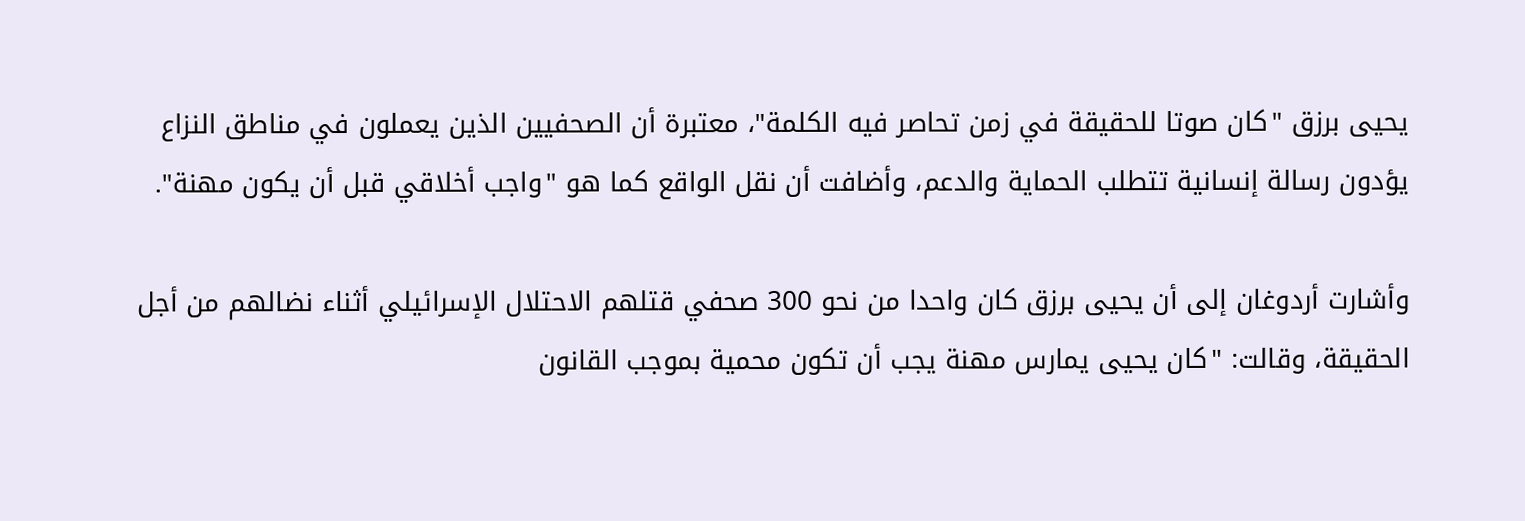يحيى برزق "كان صوتا للحقيقة في زمن تحاصر فيه الكلمة"، معتبرة أن الصحفيين الذين يعملون في مناطق النزاع يؤدون رسالة إنسانية تتطلب الحماية والدعم، وأضافت أن نقل الواقع كما هو "واجب أخلاقي قبل أن يكون مهنة".

وأشارت أردوغان إلى أن يحيى برزق كان واحدا من نحو 300 صحفي قتلهم الاحتلال الإسرائيلي أثناء نضالهم من أجل الحقيقة، وقالت: "كان يحيى يمارس مهنة يجب أن تكون محمية بموجب القانون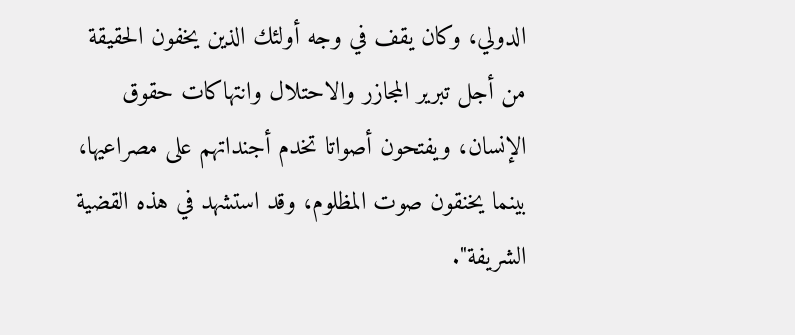الدولي، وكان يقف في وجه أولئك الذين يخفون الحقيقة من أجل تبرير المجازر والاحتلال وانتهاكات حقوق الإنسان، ويفتحون أصواتا تخدم أجنداتهم على مصراعيها، بينما يخنقون صوت المظلوم، وقد استشهد في هذه القضية الشريفة".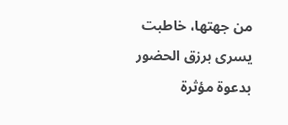من جهتها، خاطبت يسرى برزق الحضور بدعوة مؤثرة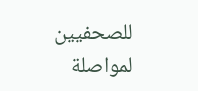للصحفيين لمواصلة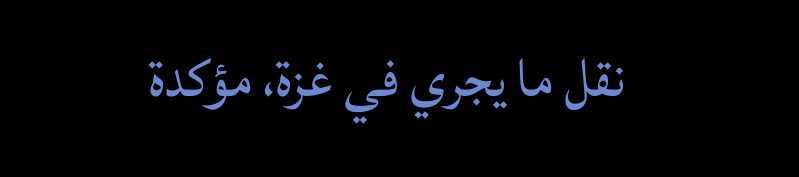نقل ما يجري في غزة، مؤكدة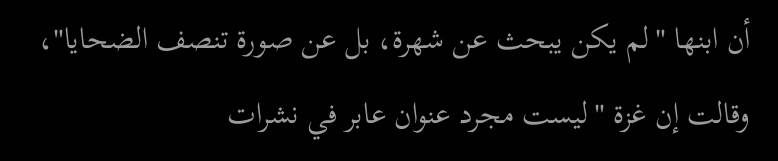أن ابنها "لم يكن يبحث عن شهرة، بل عن صورة تنصف الضحايا"، وقالت إن غزة "ليست مجرد عنوان عابر في نشرات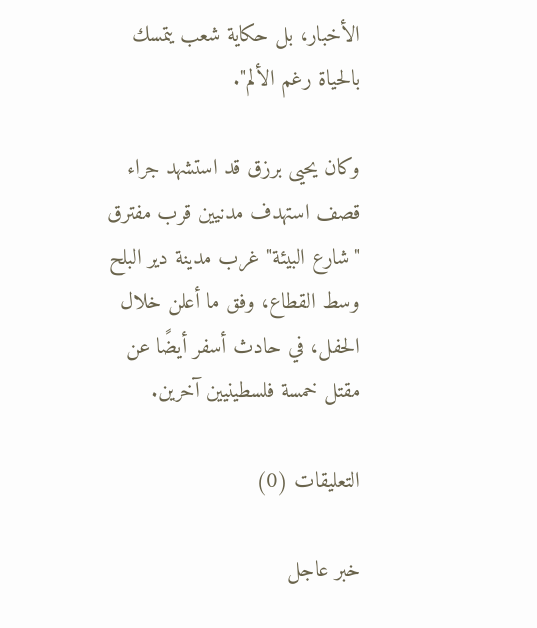الأخبار، بل حكاية شعب يتمسك بالحياة رغم الألم".

وكان يحيى برزق قد استشهد جراء قصف استهدف مدنيين قرب مفترق "شارع البيئة" غرب مدينة دير البلح وسط القطاع، وفق ما أعلن خلال الحفل، في حادث أسفر أيضًا عن مقتل خمسة فلسطينيين آخرين.

التعليقات (0)

خبر عاجل